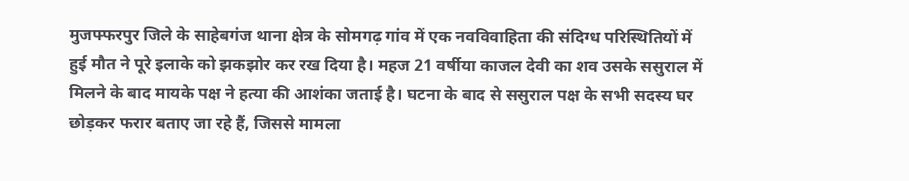मुजफ्फरपुर जिले के साहेबगंज थाना क्षेत्र के सोमगढ़ गांव में एक नवविवाहिता की संदिग्ध परिस्थितियों में हुई मौत ने पूरे इलाके को झकझोर कर रख दिया है। महज 21 वर्षीया काजल देवी का शव उसके ससुराल में मिलने के बाद मायके पक्ष ने हत्या की आशंका जताई है। घटना के बाद से ससुराल पक्ष के सभी सदस्य घर छोड़कर फरार बताए जा रहे हैं, जिससे मामला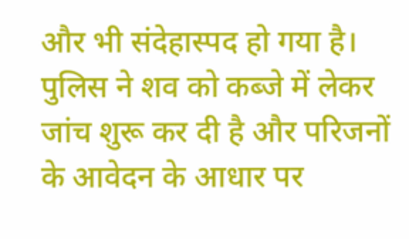और भी संदेहास्पद हो गया है। पुलिस ने शव को कब्जे में लेकर जांच शुरू कर दी है और परिजनों के आवेदन के आधार पर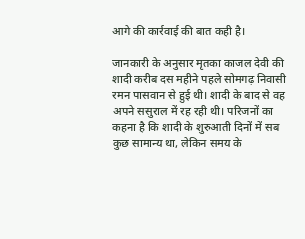आगे की कार्रवाई की बात कही है।

जानकारी के अनुसार मृतका काजल देवी की शादी करीब दस महीने पहले सोमगढ़ निवासी रमन पासवान से हुई थी। शादी के बाद से वह अपने ससुराल में रह रही थी। परिजनों का कहना है कि शादी के शुरुआती दिनों में सब कुछ सामान्य था, लेकिन समय के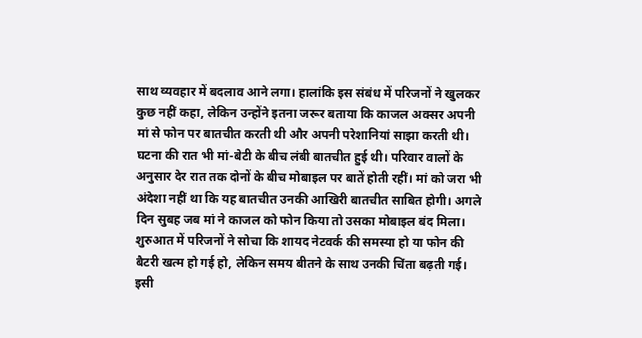साथ व्यवहार में बदलाव आने लगा। हालांकि इस संबंध में परिजनों ने खुलकर कुछ नहीं कहा, लेकिन उन्होंने इतना जरूर बताया कि काजल अक्सर अपनी मां से फोन पर बातचीत करती थी और अपनी परेशानियां साझा करती थी।
घटना की रात भी मां-बेटी के बीच लंबी बातचीत हुई थी। परिवार वालों के अनुसार देर रात तक दोनों के बीच मोबाइल पर बातें होती रहीं। मां को जरा भी अंदेशा नहीं था कि यह बातचीत उनकी आखिरी बातचीत साबित होगी। अगले दिन सुबह जब मां ने काजल को फोन किया तो उसका मोबाइल बंद मिला। शुरुआत में परिजनों ने सोचा कि शायद नेटवर्क की समस्या हो या फोन की बैटरी खत्म हो गई हो, लेकिन समय बीतने के साथ उनकी चिंता बढ़ती गई।
इसी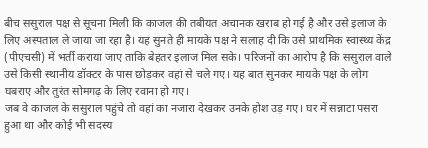बीच ससुराल पक्ष से सूचना मिली कि काजल की तबीयत अचानक खराब हो गई है और उसे इलाज के लिए अस्पताल ले जाया जा रहा है। यह सुनते ही मायके पक्ष ने सलाह दी कि उसे प्राथमिक स्वास्थ्य केंद्र (पीएचसी) में भर्ती कराया जाए ताकि बेहतर इलाज मिल सके। परिजनों का आरोप है कि ससुराल वाले उसे किसी स्थानीय डॉक्टर के पास छोड़कर वहां से चले गए। यह बात सुनकर मायके पक्ष के लोग घबराए और तुरंत सोमगढ़ के लिए रवाना हो गए।
जब वे काजल के ससुराल पहुंचे तो वहां का नजारा देखकर उनके होश उड़ गए। घर में सन्नाटा पसरा हुआ था और कोई भी सदस्य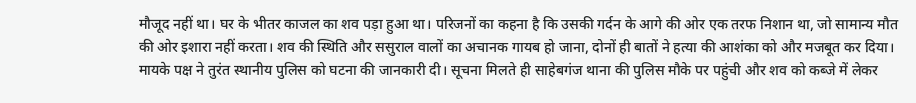मौजूद नहीं था। घर के भीतर काजल का शव पड़ा हुआ था। परिजनों का कहना है कि उसकी गर्दन के आगे की ओर एक तरफ निशान था, जो सामान्य मौत की ओर इशारा नहीं करता। शव की स्थिति और ससुराल वालों का अचानक गायब हो जाना, दोनों ही बातों ने हत्या की आशंका को और मजबूत कर दिया।
मायके पक्ष ने तुरंत स्थानीय पुलिस को घटना की जानकारी दी। सूचना मिलते ही साहेबगंज थाना की पुलिस मौके पर पहुंची और शव को कब्जे में लेकर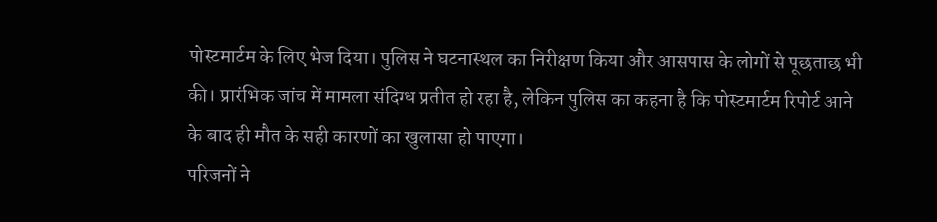पोस्टमार्टम के लिए भेज दिया। पुलिस ने घटनास्थल का निरीक्षण किया और आसपास के लोगों से पूछताछ भी की। प्रारंभिक जांच में मामला संदिग्ध प्रतीत हो रहा है, लेकिन पुलिस का कहना है कि पोस्टमार्टम रिपोर्ट आने के बाद ही मौत के सही कारणों का खुलासा हो पाएगा।
परिजनों ने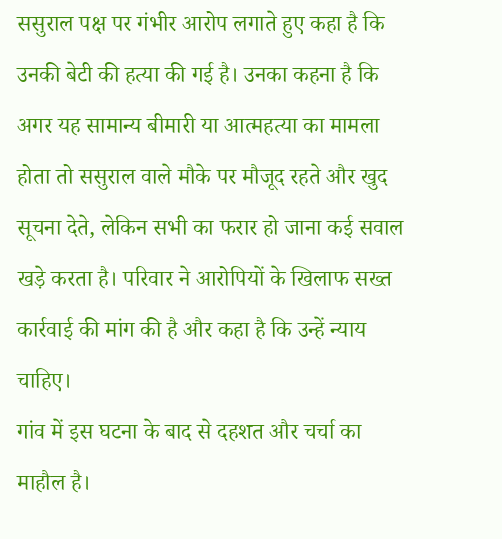ससुराल पक्ष पर गंभीर आरोप लगाते हुए कहा है कि उनकी बेटी की हत्या की गई है। उनका कहना है कि अगर यह सामान्य बीमारी या आत्महत्या का मामला होता तो ससुराल वाले मौके पर मौजूद रहते और खुद सूचना देते, लेकिन सभी का फरार हो जाना कई सवाल खड़े करता है। परिवार ने आरोपियों के खिलाफ सख्त कार्रवाई की मांग की है और कहा है कि उन्हें न्याय चाहिए।
गांव में इस घटना के बाद से दहशत और चर्चा का माहौल है।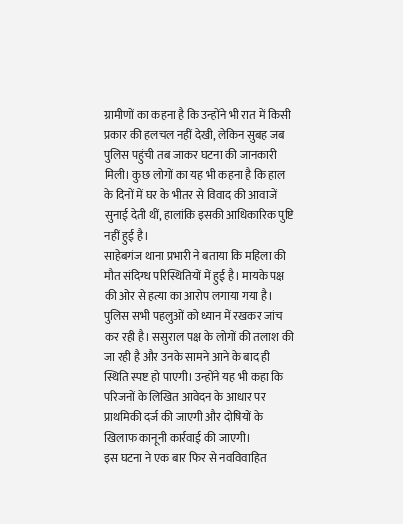ग्रामीणों का कहना है कि उन्होंने भी रात में किसी प्रकार की हलचल नहीं देखी, लेकिन सुबह जब पुलिस पहुंची तब जाकर घटना की जानकारी मिली। कुछ लोगों का यह भी कहना है कि हाल के दिनों में घर के भीतर से विवाद की आवाजें सुनाई देती थीं, हालांकि इसकी आधिकारिक पुष्टि नहीं हुई है।
साहेबगंज थाना प्रभारी ने बताया कि महिला की मौत संदिग्ध परिस्थितियों में हुई है। मायके पक्ष की ओर से हत्या का आरोप लगाया गया है। पुलिस सभी पहलुओं को ध्यान में रखकर जांच कर रही है। ससुराल पक्ष के लोगों की तलाश की जा रही है और उनके सामने आने के बाद ही स्थिति स्पष्ट हो पाएगी। उन्होंने यह भी कहा कि परिजनों के लिखित आवेदन के आधार पर प्राथमिकी दर्ज की जाएगी और दोषियों के खिलाफ कानूनी कार्रवाई की जाएगी।
इस घटना ने एक बार फिर से नवविवाहित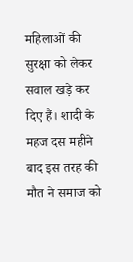महिलाओं की सुरक्षा को लेकर सवाल खड़े कर दिए हैं। शादी के महज दस महीने बाद इस तरह की मौत ने समाज को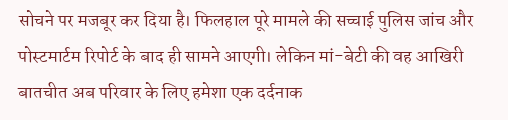सोचने पर मजबूर कर दिया है। फिलहाल पूरे मामले की सच्चाई पुलिस जांच और पोस्टमार्टम रिपोर्ट के बाद ही सामने आएगी। लेकिन मां-बेटी की वह आखिरी बातचीत अब परिवार के लिए हमेशा एक दर्दनाक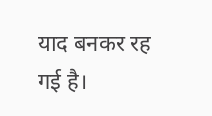याद बनकर रह गई है।